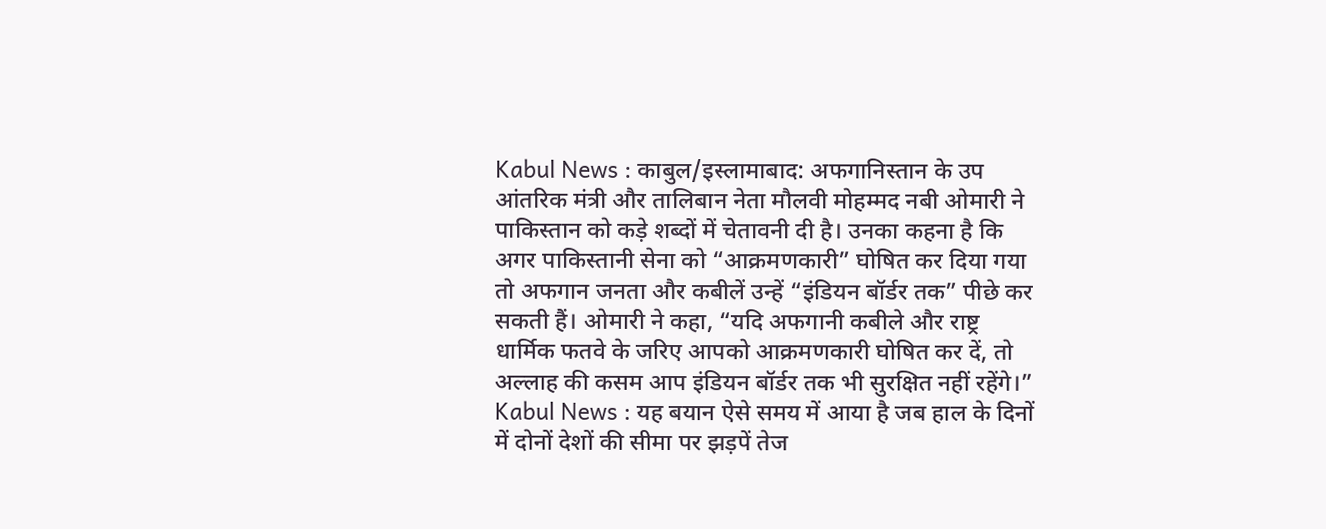Kabul News : काबुल/इस्लामाबाद: अफगानिस्तान के उप आंतरिक मंत्री और तालिबान नेता मौलवी मोहम्मद नबी ओमारी ने पाकिस्तान को कड़े शब्दों में चेतावनी दी है। उनका कहना है कि अगर पाकिस्तानी सेना को “आक्रमणकारी” घोषित कर दिया गया तो अफगान जनता और कबीलें उन्हें “इंडियन बॉर्डर तक” पीछे कर सकती हैं। ओमारी ने कहा, “यदि अफगानी कबीले और राष्ट्र धार्मिक फतवे के जरिए आपको आक्रमणकारी घोषित कर दें, तो अल्लाह की कसम आप इंडियन बॉर्डर तक भी सुरक्षित नहीं रहेंगे।”
Kabul News : यह बयान ऐसे समय में आया है जब हाल के दिनों में दोनों देशों की सीमा पर झड़पें तेज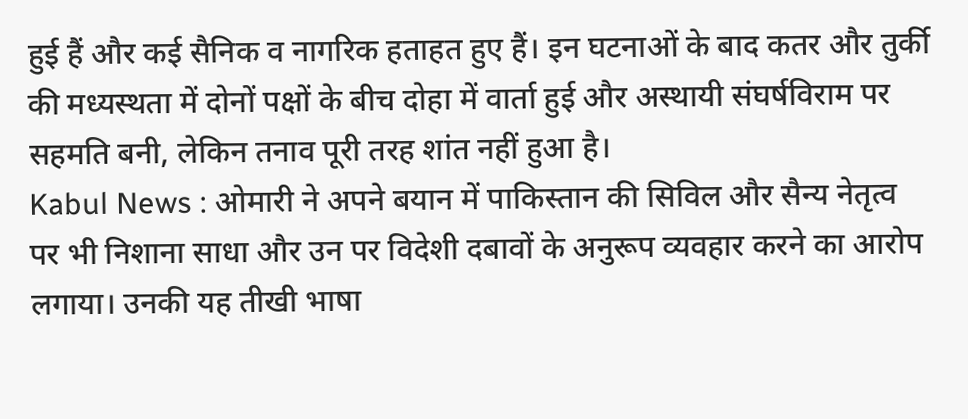हुई हैं और कई सैनिक व नागरिक हताहत हुए हैं। इन घटनाओं के बाद कतर और तुर्की की मध्यस्थता में दोनों पक्षों के बीच दोहा में वार्ता हुई और अस्थायी संघर्षविराम पर सहमति बनी, लेकिन तनाव पूरी तरह शांत नहीं हुआ है।
Kabul News : ओमारी ने अपने बयान में पाकिस्तान की सिविल और सैन्य नेतृत्व पर भी निशाना साधा और उन पर विदेशी दबावों के अनुरूप व्यवहार करने का आरोप लगाया। उनकी यह तीखी भाषा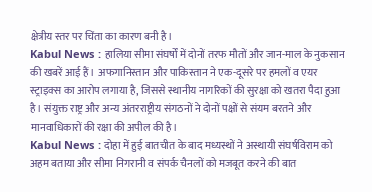क्षेत्रीय स्तर पर चिंता का कारण बनी है।
Kabul News : हालिया सीमा संघर्षों में दोनों तरफ मौतों और जान-माल के नुकसान की खबरें आई हैं। अफगानिस्तान और पाकिस्तान ने एक-दूसरे पर हमलों व एयर स्ट्राइक्स का आरोप लगाया है, जिससे स्थानीय नागरिकों की सुरक्षा को खतरा पैदा हुआ है। संयुक्त राष्ट्र और अन्य अंतरराष्ट्रीय संगठनों ने दोनों पक्षों से संयम बरतने और मानवाधिकारों की रक्षा की अपील की है।
Kabul News : दोहा में हुई बातचीत के बाद मध्यस्थों ने अस्थायी संघर्षविराम को अहम बताया और सीमा निगरानी व संपर्क चैनलों को मजबूत करने की बात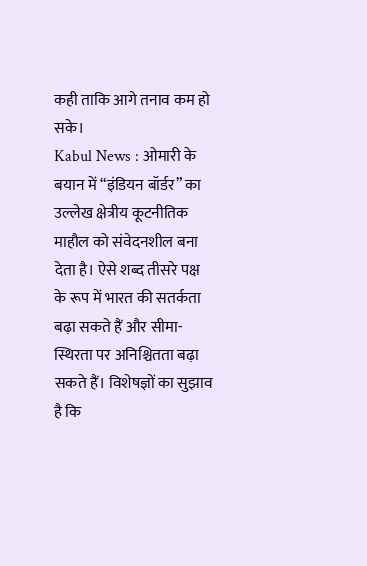कही ताकि आगे तनाव कम हो सके।
Kabul News : ओमारी के बयान में “इंडियन बॉर्डर” का उल्लेख क्षेत्रीय कूटनीतिक माहौल को संवेदनशील बना देता है। ऐसे शब्द तीसरे पक्ष के रूप में भारत की सतर्कता बढ़ा सकते हैं और सीमा-स्थिरता पर अनिश्चितता बढ़ा सकते हैं। विशेषज्ञों का सुझाव है कि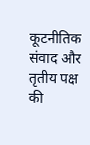कूटनीतिक संवाद और तृतीय पक्ष की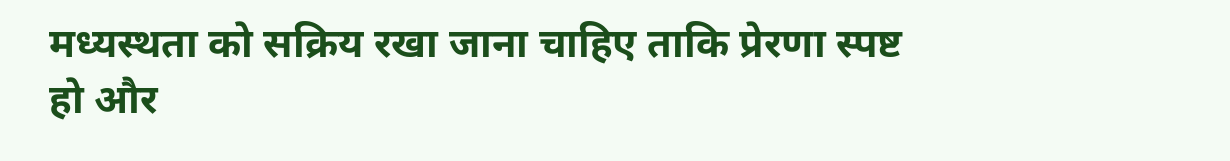मध्यस्थता को सक्रिय रखा जाना चाहिए ताकि प्रेरणा स्पष्ट हो और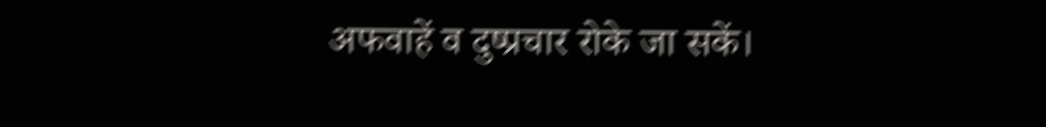अफवाहें व दुष्प्रचार रोके जा सकें।